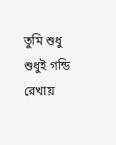তুমি শুধু শুধুই গন্ডি রেখায়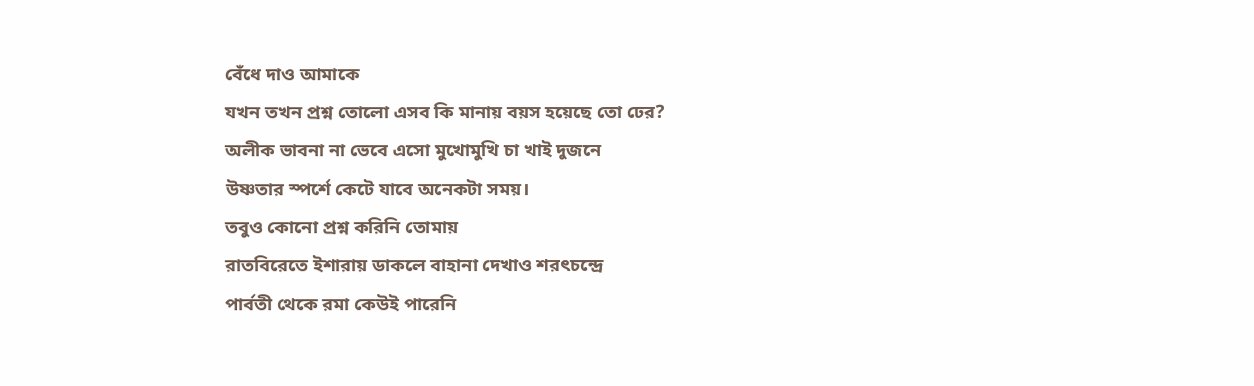বেঁধে দাও আমাকে
যখন তখন প্রশ্ন তোলো এসব কি মানায় বয়স হয়েছে তো ঢের?
অলীক ভাবনা না ভেবে এসো মুখোমুখি চা খাই দুজনে
উষ্ণতার স্পর্শে কেটে যাবে অনেকটা সময়।
তবুও কোনো প্রশ্ন করিনি তোমায়
রাতবিরেতে ইশারায় ডাকলে বাহানা দেখাও শরৎচন্দ্রে
পার্বতী থেকে রমা কেউই পারেনি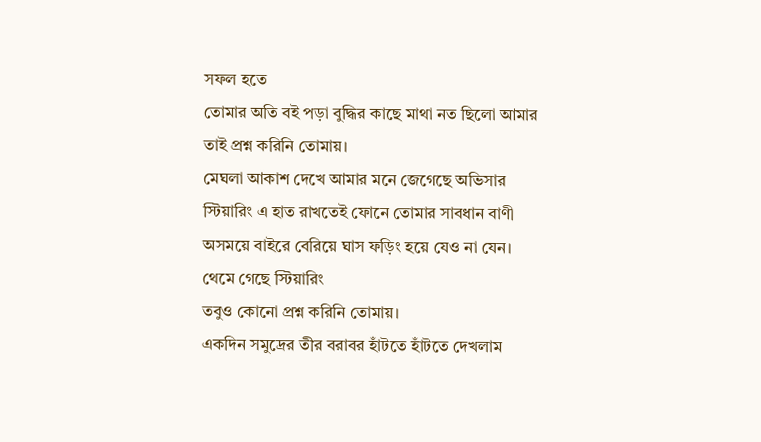সফল হতে
তোমার অতি বই পড়া বুদ্ধির কাছে মাথা নত ছিলো আমার
তাই প্রশ্ন করিনি তোমায়।
মেঘলা আকাশ দেখে আমার মনে জেগেছে অভিসার
স্টিয়ারিং এ হাত রাখতেই ফোনে তোমার সাবধান বাণী
অসময়ে বাইরে বেরিয়ে ঘাস ফড়িং হয়ে যেও না যেন।
থেমে গেছে স্টিয়ারিং
তবুও কোনো প্রশ্ন করিনি তোমায়।
একদিন সমুদ্রের তীর বরাবর হাঁটতে হাঁটতে দেখলাম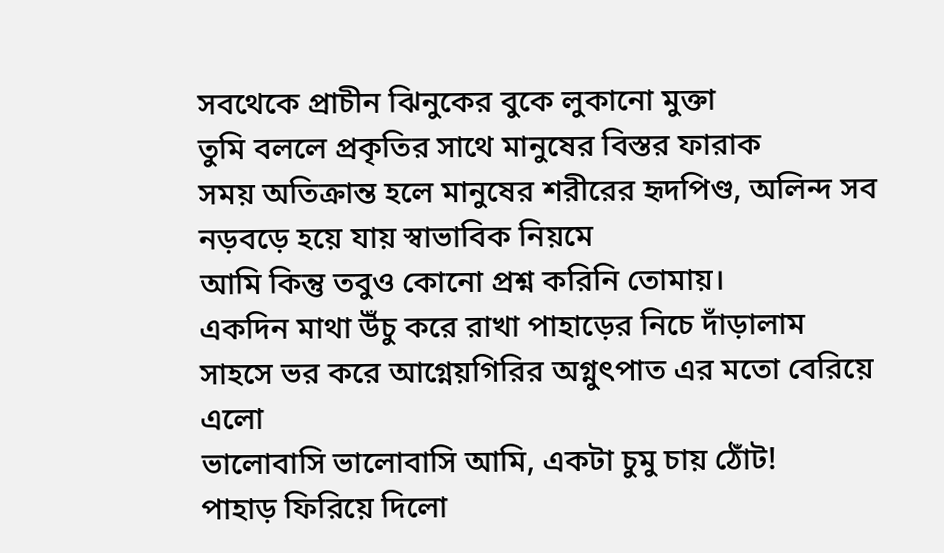সবথেকে প্রাচীন ঝিনুকের বুকে লুকানো মুক্তা
তুমি বললে প্রকৃতির সাথে মানুষের বিস্তর ফারাক
সময় অতিক্রান্ত হলে মানুষের শরীরের হৃদপিণ্ড, অলিন্দ সব নড়বড়ে হয়ে যায় স্বাভাবিক নিয়মে
আমি কিন্তু তবুও কোনো প্রশ্ন করিনি তোমায়।
একদিন মাথা উঁচু করে রাখা পাহাড়ের নিচে দাঁড়ালাম
সাহসে ভর করে আগ্নেয়গিরির অগ্নুৎপাত এর মতো বেরিয়ে এলো
ভালোবাসি ভালোবাসি আমি, একটা চুমু চায় ঠোঁট!
পাহাড় ফিরিয়ে দিলো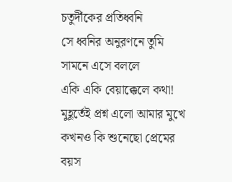চতুর্দীকের প্রতিধ্বনি
সে ধ্বনির অনুরণনে তুমি সামনে এসে বললে
একি একি বেয়াক্কেলে কথা!
মুহূর্তেই প্রশ্ন এলো আমার মুখে
কখনও কি শুনেছো প্রেমের বয়স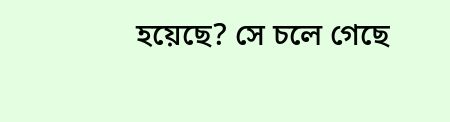হয়েছে? সে চলে গেছে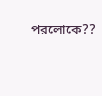পরলোকে??